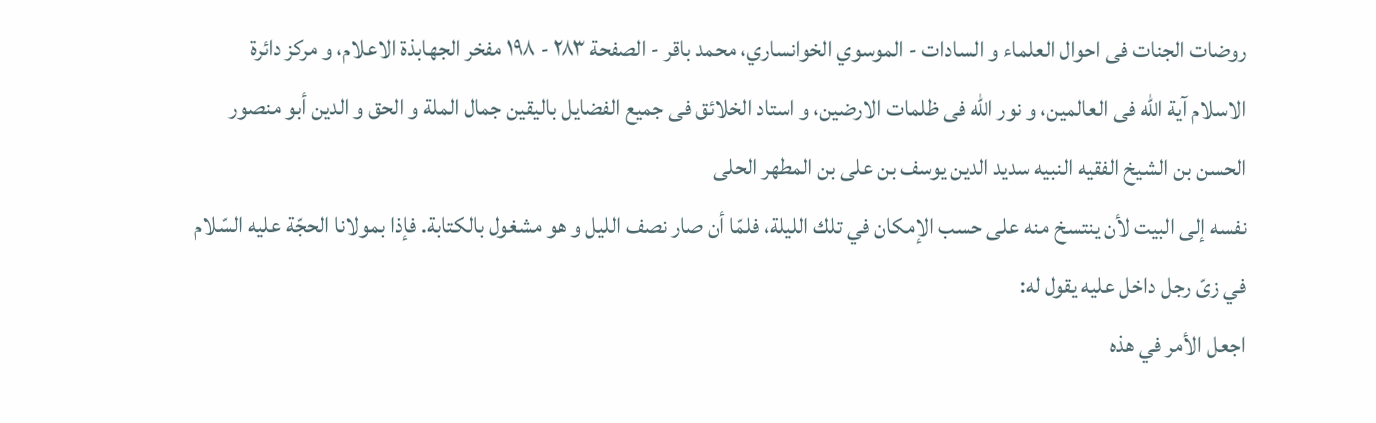روضات الجنات فی احوال العلماء و السادات - الموسوي الخوانساري، محمد باقر - الصفحة ٢٨٣ - ١٩٨ مفخر الجهابذة الاعلام، و مركز دائرة الاسلام آية اللّه فى العالمين، و نور اللّه فى ظلمات الارضين، و استاد الخلائق فى جميع الفضايل باليقين جمال الملة و الحق و الدين أبو منصور الحسن بن الشيخ الفقيه النبيه سديد الدين يوسف بن على بن المطهر الحلى
نفسه إلى البيت لأن ينتسخ منه على حسب الإمكان في تلك الليلة، فلمّا أن صار نصف الليل و هو مشغول بالكتابة. فإذا بمولانا الحجّة عليه السّلام في زىّ رجل داخل عليه يقول له:
اجعل الأمر في هذه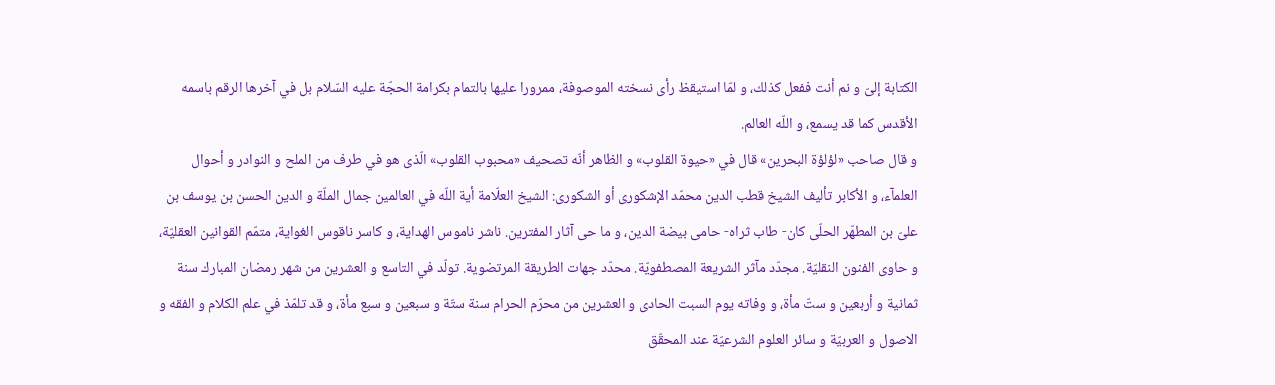الكتابة إلىّ و نم أنت ففعل كذلك، و لمّا استيقظ رأى نسخته الموصوفة، ممرورا عليها بالتمام بكرامة الحجّة عليه السّلام بل في آخرها الرقم باسمه الأقدس كما قد يسمع، و اللّه العالم.
و قال صاحب «لؤلؤة البحرين» قال في «حيوة القلوب» و الظاهر أنّه تصحيف «محبوب القلوب» الّذى هو في طرف من الملح و النوادر و أحوال العلمآء، و الأكابر تأليف الشيخ قطب الدين محمّد الإشكورى أو الشكورى: الشيخ العلّامة أية اللّه في العالمين جمال الملّة و الدين الحسن بن يوسف بن علىّ بن المطهّر الحلّى كان- طاب ثراه- حامى بيضة الدين، و ما حى آثار المفترين. ناشر ناموس الهداية، و كاسر ناقوس الغواية، متمّم القوانين العقليّة، و حاوى الفنون النقليّة. مجدّد مآثر الشريعة المصطفويّة. محدّد جهات الطريقة المرتضوية. تولّد في التاسع و العشرين من شهر رمضان المبارك سنة ثمانية و أربعين و ستّ مأة، و وفاته يوم السبت الحادى و العشرين من محرّم الحرام سنة ستّة و سبعين و سبع مأة، و قد تلمّذ في علم الكلام و الفقه و الاصول و العربيّة و سائر العلوم الشرعيّة عند المحقّق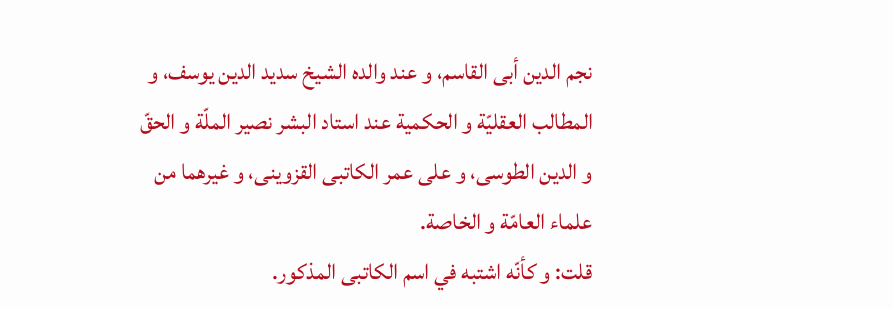نجم الدين أبى القاسم، و عند والده الشيخ سديد الدين يوسف، و المطالب العقليّة و الحكمية عند استاد البشر نصير الملّة و الحقّ و الدين الطوسى، و على عمر الكاتبى القزوينى، و غيرهما من علماء العامّة و الخاصة.
قلت: و كأنّه اشتبه في اسم الكاتبى المذكور.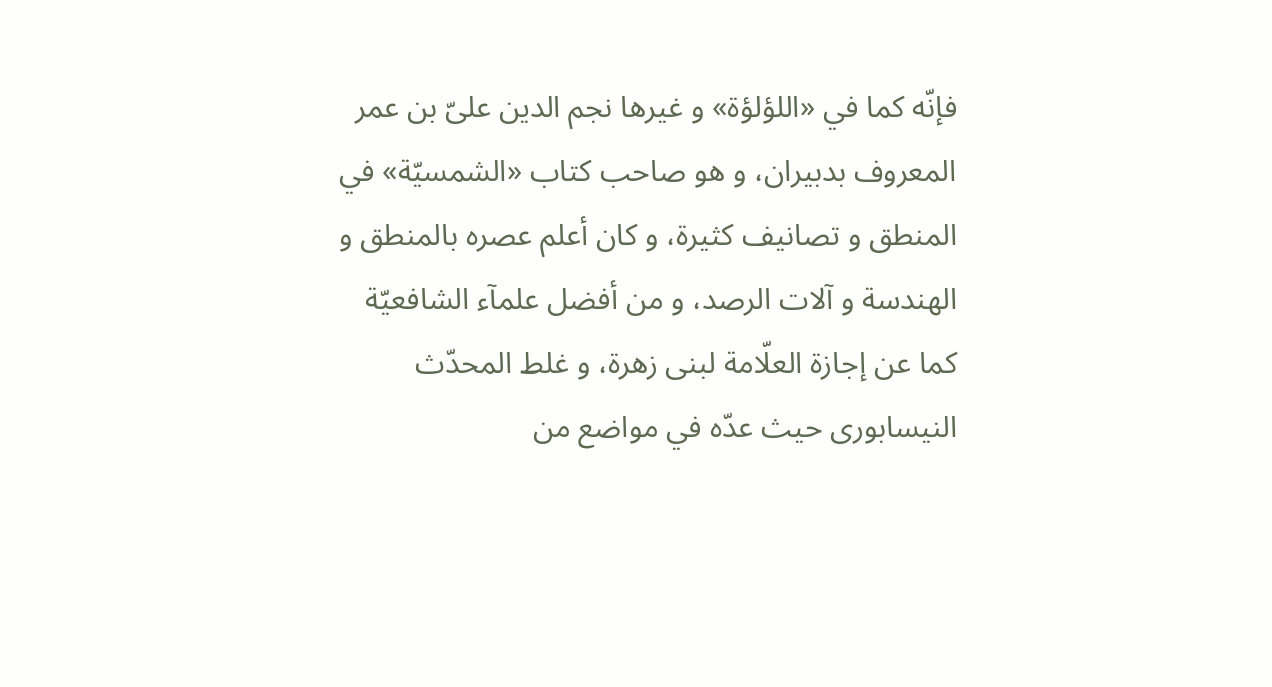فإنّه كما في «اللؤلؤة» و غيرها نجم الدين علىّ بن عمر المعروف بدبيران، و هو صاحب كتاب «الشمسيّة» في المنطق و تصانيف كثيرة، و كان أعلم عصره بالمنطق و الهندسة و آلات الرصد، و من أفضل علمآء الشافعيّة كما عن إجازة العلّامة لبنى زهرة، و غلط المحدّث النيسابورى حيث عدّه في مواضع من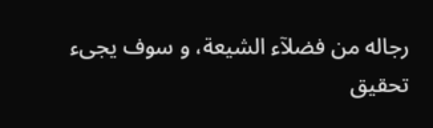رجاله من فضلآء الشيعة، و سوف يجىء تحقيق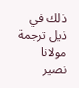ذلك في ذيل ترجمة مولانا نصير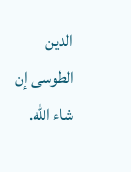الدين الطوسى إن شاء اللّه.